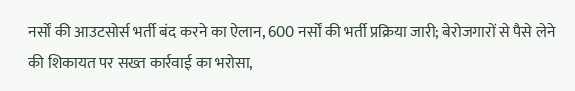नर्सों की आउटसोर्स भर्ती बंद करने का ऐलान, 600 नर्सों की भर्ती प्रक्रिया जारी; बेरोजगारों से पैसे लेने की शिकायत पर सख्त कार्रवाई का भरोसा,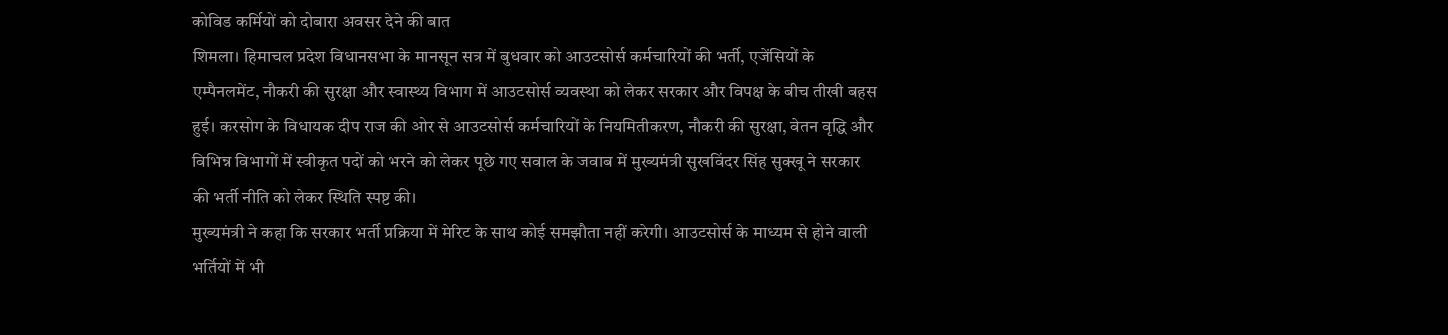कोविड कर्मियों को दोबारा अवसर देने की बात
शिमला। हिमाचल प्रदेश विधानसभा के मानसून सत्र में बुधवार को आउटसोर्स कर्मचारियों की भर्ती, एजेंसियों के एम्पैनलमेंट, नौकरी की सुरक्षा और स्वास्थ्य विभाग में आउटसोर्स व्यवस्था को लेकर सरकार और विपक्ष के बीच तीखी बहस हुई। करसोग के विधायक दीप राज की ओर से आउटसोर्स कर्मचारियों के नियमितीकरण, नौकरी की सुरक्षा, वेतन वृद्धि और विभिन्न विभागों में स्वीकृत पदों को भरने को लेकर पूछे गए सवाल के जवाब में मुख्यमंत्री सुखविंदर सिंह सुक्खू ने सरकार की भर्ती नीति को लेकर स्थिति स्पष्ट की।
मुख्यमंत्री ने कहा कि सरकार भर्ती प्रक्रिया में मेरिट के साथ कोई समझौता नहीं करेगी। आउटसोर्स के माध्यम से होने वाली भर्तियों में भी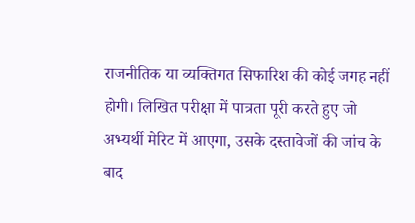राजनीतिक या व्यक्तिगत सिफारिश की कोई जगह नहीं होगी। लिखित परीक्षा में पात्रता पूरी करते हुए जो अभ्यर्थी मेरिट में आएगा, उसके दस्तावेजों की जांच के बाद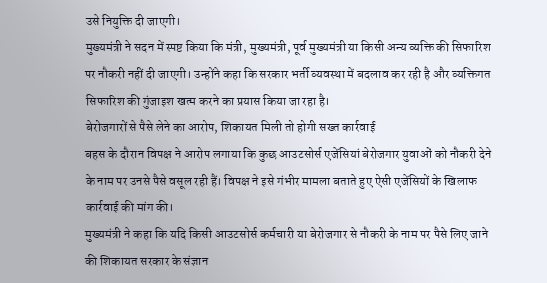उसे नियुक्ति दी जाएगी।
मुख्यमंत्री ने सदन में स्पष्ट किया कि मंत्री, मुख्यमंत्री, पूर्व मुख्यमंत्री या किसी अन्य व्यक्ति की सिफारिश पर नौकरी नहीं दी जाएगी। उन्होंने कहा कि सरकार भर्ती व्यवस्था में बदलाव कर रही है और व्यक्तिगत सिफारिश की गुंजाइश खत्म करने का प्रयास किया जा रहा है।
बेरोजगारों से पैसे लेने का आरोप, शिकायत मिली तो होगी सख्त कार्रवाई
बहस के दौरान विपक्ष ने आरोप लगाया कि कुछ आउटसोर्स एजेंसियां बेरोजगार युवाओं को नौकरी देने के नाम पर उनसे पैसे वसूल रही हैं। विपक्ष ने इसे गंभीर मामला बताते हुए ऐसी एजेंसियों के खिलाफ कार्रवाई की मांग की।
मुख्यमंत्री ने कहा कि यदि किसी आउटसोर्स कर्मचारी या बेरोजगार से नौकरी के नाम पर पैसे लिए जाने की शिकायत सरकार के संज्ञान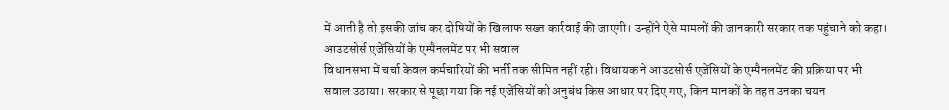में आती है तो इसकी जांच कर दोषियों के खिलाफ सख्त कार्रवाई की जाएगी। उन्होंने ऐसे मामलों की जानकारी सरकार तक पहुंचाने को कहा।
आउटसोर्स एजेंसियों के एम्पैनलमेंट पर भी सवाल
विधानसभा में चर्चा केवल कर्मचारियों की भर्ती तक सीमित नहीं रही। विधायक ने आउटसोर्स एजेंसियों के एम्पैनलमेंट की प्रक्रिया पर भी सवाल उठाया। सरकार से पूछा गया कि नई एजेंसियों को अनुबंध किस आधार पर दिए गए, किन मानकों के तहत उनका चयन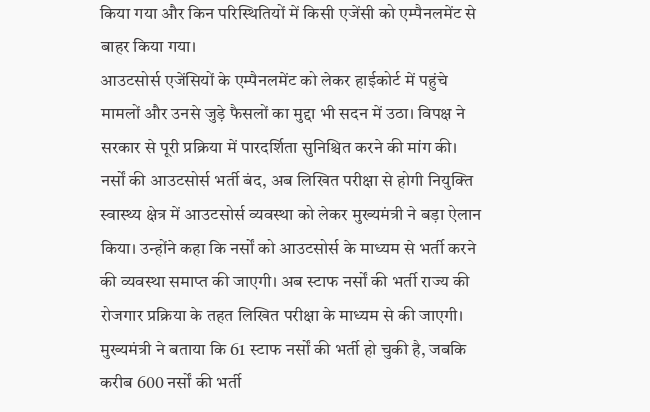किया गया और किन परिस्थितियों में किसी एजेंसी को एम्पैनलमेंट से बाहर किया गया।
आउटसोर्स एजेंसियों के एम्पैनलमेंट को लेकर हाईकोर्ट में पहुंचे मामलों और उनसे जुड़े फैसलों का मुद्दा भी सदन में उठा। विपक्ष ने सरकार से पूरी प्रक्रिया में पारदर्शिता सुनिश्चित करने की मांग की।
नर्सों की आउटसोर्स भर्ती बंद, अब लिखित परीक्षा से होगी नियुक्ति
स्वास्थ्य क्षेत्र में आउटसोर्स व्यवस्था को लेकर मुख्यमंत्री ने बड़ा ऐलान किया। उन्होंने कहा कि नर्सों को आउटसोर्स के माध्यम से भर्ती करने की व्यवस्था समाप्त की जाएगी। अब स्टाफ नर्सों की भर्ती राज्य की रोजगार प्रक्रिया के तहत लिखित परीक्षा के माध्यम से की जाएगी।
मुख्यमंत्री ने बताया कि 61 स्टाफ नर्सों की भर्ती हो चुकी है, जबकि करीब 600 नर्सों की भर्ती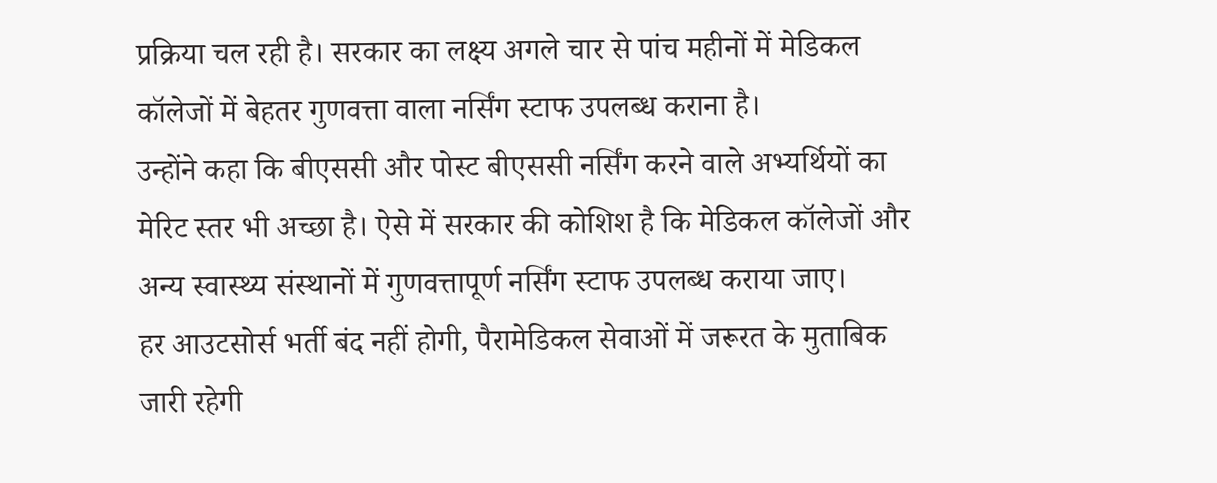प्रक्रिया चल रही है। सरकार का लक्ष्य अगले चार से पांच महीनों में मेडिकल कॉलेजों में बेहतर गुणवत्ता वाला नर्सिंग स्टाफ उपलब्ध कराना है।
उन्होंने कहा कि बीएससी और पोस्ट बीएससी नर्सिंग करने वाले अभ्यर्थियों का मेरिट स्तर भी अच्छा है। ऐसे में सरकार की कोशिश है कि मेडिकल कॉलेजों और अन्य स्वास्थ्य संस्थानों में गुणवत्तापूर्ण नर्सिंग स्टाफ उपलब्ध कराया जाए।
हर आउटसोर्स भर्ती बंद नहीं होगी, पैरामेडिकल सेवाओं में जरूरत के मुताबिक जारी रहेगी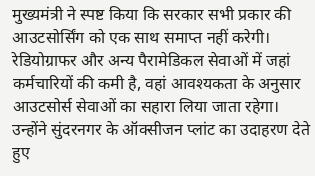मुख्यमंत्री ने स्पष्ट किया कि सरकार सभी प्रकार की आउटसोर्सिंग को एक साथ समाप्त नहीं करेगी। रेडियोग्राफर और अन्य पैरामेडिकल सेवाओं में जहां कर्मचारियों की कमी है, वहां आवश्यकता के अनुसार आउटसोर्स सेवाओं का सहारा लिया जाता रहेगा।
उन्होंने सुंदरनगर के ऑक्सीजन प्लांट का उदाहरण देते हुए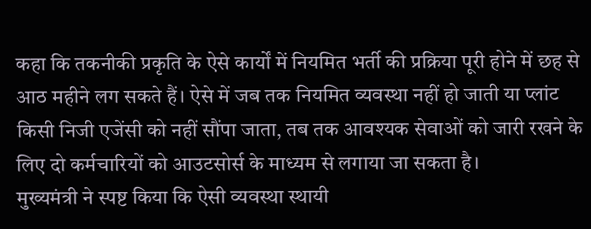कहा कि तकनीकी प्रकृति के ऐसे कार्यों में नियमित भर्ती की प्रक्रिया पूरी होने में छह से आठ महीने लग सकते हैं। ऐसे में जब तक नियमित व्यवस्था नहीं हो जाती या प्लांट किसी निजी एजेंसी को नहीं सौंपा जाता, तब तक आवश्यक सेवाओं को जारी रखने के लिए दो कर्मचारियों को आउटसोर्स के माध्यम से लगाया जा सकता है।
मुख्यमंत्री ने स्पष्ट किया कि ऐसी व्यवस्था स्थायी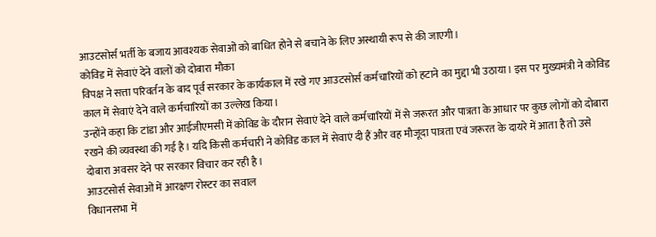आउटसोर्स भर्ती के बजाय आवश्यक सेवाओं को बाधित होने से बचाने के लिए अस्थायी रूप से की जाएगी।
कोविड में सेवाएं देने वालों को दोबारा मौका
विपक्ष ने सत्ता परिवर्तन के बाद पूर्व सरकार के कार्यकाल में रखे गए आउटसोर्स कर्मचारियों को हटाने का मुद्दा भी उठाया। इस पर मुख्यमंत्री ने कोविड काल में सेवाएं देने वाले कर्मचारियों का उल्लेख किया।
उन्होंने कहा कि टांडा और आईजीएमसी में कोविड के दौरान सेवाएं देने वाले कर्मचारियों में से जरूरत और पात्रता के आधार पर कुछ लोगों को दोबारा रखने की व्यवस्था की गई है। यदि किसी कर्मचारी ने कोविड काल में सेवाएं दी हैं और वह मौजूदा पात्रता एवं जरूरत के दायरे में आता है तो उसे दोबारा अवसर देने पर सरकार विचार कर रही है।
आउटसोर्स सेवाओं में आरक्षण रोस्टर का सवाल
विधानसभा में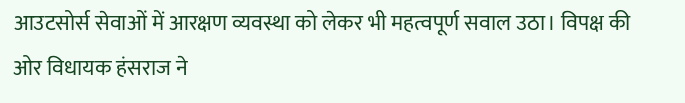आउटसोर्स सेवाओं में आरक्षण व्यवस्था को लेकर भी महत्वपूर्ण सवाल उठा। विपक्ष की ओर विधायक हंसराज ने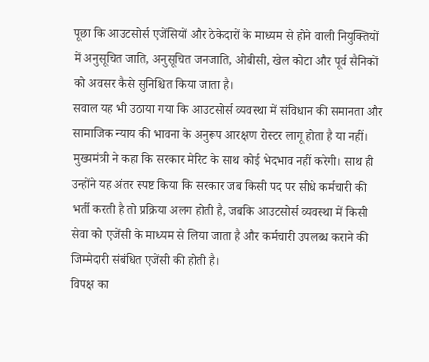पूछा कि आउटसोर्स एजेंसियों और ठेकेदारों के माध्यम से होने वाली नियुक्तियों में अनुसूचित जाति, अनुसूचित जनजाति, ओबीसी, खेल कोटा और पूर्व सैनिकों को अवसर कैसे सुनिश्चित किया जाता है।
सवाल यह भी उठाया गया कि आउटसोर्स व्यवस्था में संविधान की समानता और सामाजिक न्याय की भावना के अनुरूप आरक्षण रोस्टर लागू होता है या नहीं।
मुख्यमंत्री ने कहा कि सरकार मेरिट के साथ कोई भेदभाव नहीं करेगी। साथ ही उन्होंने यह अंतर स्पष्ट किया कि सरकार जब किसी पद पर सीधे कर्मचारी की भर्ती करती है तो प्रक्रिया अलग होती है, जबकि आउटसोर्स व्यवस्था में किसी सेवा को एजेंसी के माध्यम से लिया जाता है और कर्मचारी उपलब्ध कराने की जिम्मेदारी संबंधित एजेंसी की होती है।
विपक्ष का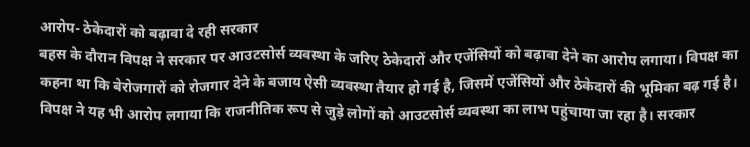आरोप- ठेकेदारों को बढ़ावा दे रही सरकार
बहस के दौरान विपक्ष ने सरकार पर आउटसोर्स व्यवस्था के जरिए ठेकेदारों और एजेंसियों को बढ़ावा देने का आरोप लगाया। विपक्ष का कहना था कि बेरोजगारों को रोजगार देने के बजाय ऐसी व्यवस्था तैयार हो गई है, जिसमें एजेंसियों और ठेकेदारों की भूमिका बढ़ गई है।
विपक्ष ने यह भी आरोप लगाया कि राजनीतिक रूप से जुड़े लोगों को आउटसोर्स व्यवस्था का लाभ पहुंचाया जा रहा है। सरकार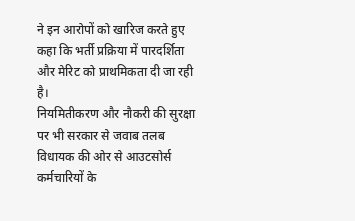ने इन आरोपों को खारिज करते हुए कहा कि भर्ती प्रक्रिया में पारदर्शिता और मेरिट को प्राथमिकता दी जा रही है।
नियमितीकरण और नौकरी की सुरक्षा पर भी सरकार से जवाब तलब
विधायक की ओर से आउटसोर्स कर्मचारियों के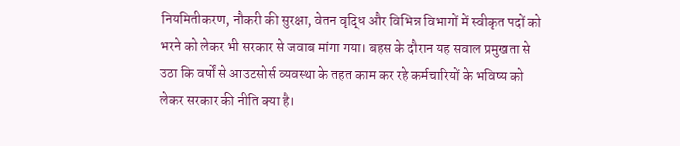नियमितीकरण, नौकरी की सुरक्षा, वेतन वृद्धि और विभिन्न विभागों में स्वीकृत पदों को भरने को लेकर भी सरकार से जवाब मांगा गया। बहस के दौरान यह सवाल प्रमुखता से उठा कि वर्षों से आउटसोर्स व्यवस्था के तहत काम कर रहे कर्मचारियों के भविष्य को लेकर सरकार की नीति क्या है।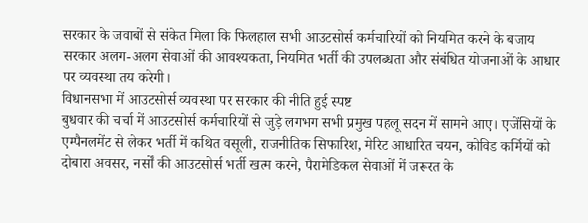सरकार के जवाबों से संकेत मिला कि फिलहाल सभी आउटसोर्स कर्मचारियों को नियमित करने के बजाय सरकार अलग-अलग सेवाओं की आवश्यकता, नियमित भर्ती की उपलब्धता और संबंधित योजनाओं के आधार पर व्यवस्था तय करेगी।
विधानसभा में आउटसोर्स व्यवस्था पर सरकार की नीति हुई स्पष्ट
बुधवार की चर्चा में आउटसोर्स कर्मचारियों से जुड़े लगभग सभी प्रमुख पहलू सदन में सामने आए। एजेंसियों के एम्पैनलमेंट से लेकर भर्ती में कथित वसूली, राजनीतिक सिफारिश, मेरिट आधारित चयन, कोविड कर्मियों को दोबारा अवसर, नर्सों की आउटसोर्स भर्ती खत्म करने, पैरामेडिकल सेवाओं में जरूरत के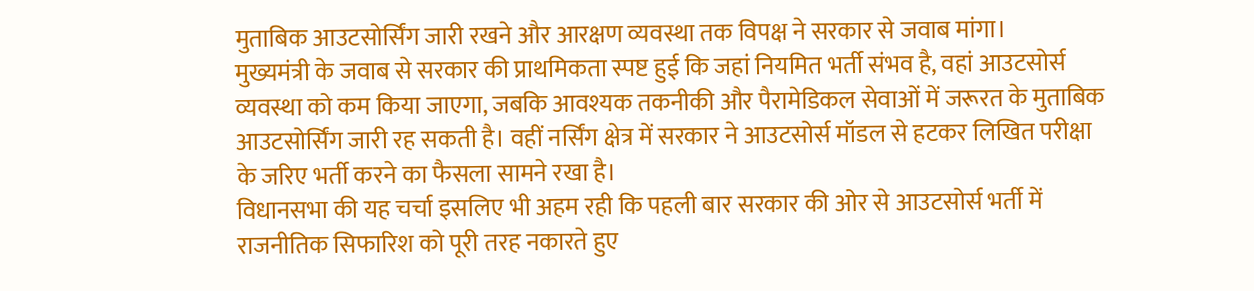मुताबिक आउटसोर्सिंग जारी रखने और आरक्षण व्यवस्था तक विपक्ष ने सरकार से जवाब मांगा।
मुख्यमंत्री के जवाब से सरकार की प्राथमिकता स्पष्ट हुई कि जहां नियमित भर्ती संभव है, वहां आउटसोर्स व्यवस्था को कम किया जाएगा, जबकि आवश्यक तकनीकी और पैरामेडिकल सेवाओं में जरूरत के मुताबिक आउटसोर्सिंग जारी रह सकती है। वहीं नर्सिंग क्षेत्र में सरकार ने आउटसोर्स मॉडल से हटकर लिखित परीक्षा के जरिए भर्ती करने का फैसला सामने रखा है।
विधानसभा की यह चर्चा इसलिए भी अहम रही कि पहली बार सरकार की ओर से आउटसोर्स भर्ती में राजनीतिक सिफारिश को पूरी तरह नकारते हुए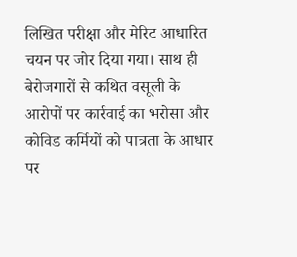लिखित परीक्षा और मेरिट आधारित चयन पर जोर दिया गया। साथ ही बेरोजगारों से कथित वसूली के आरोपों पर कार्रवाई का भरोसा और कोविड कर्मियों को पात्रता के आधार पर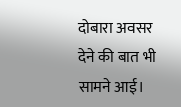दोबारा अवसर देने की बात भी सामने आई।